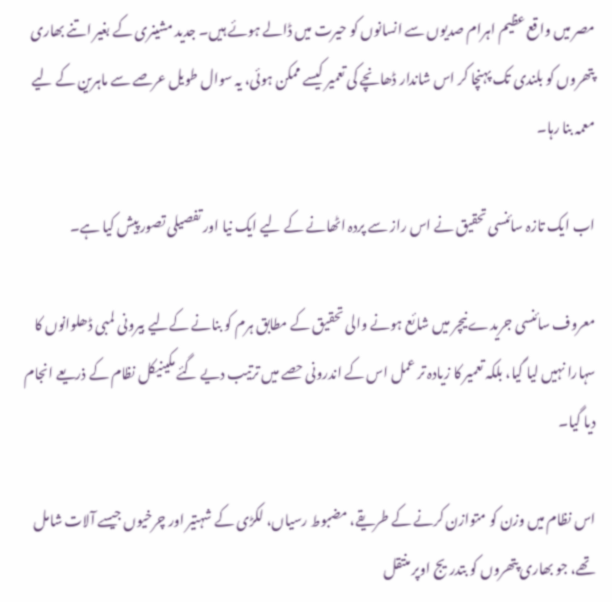مصر میں واقع عظیم اہرام صدیوں سے انسانوں کو حیرت میں ڈالے ہوئے ہیں۔ جدید مشینری کے بغیر اتنے بھاری پتھروں کو بلندی تک پہنچا کر اس شاندار ڈھانچے کی تعمیر کیسے ممکن ہوئی، یہ سوال طویل عرصے سے ماہرین کے لیے معمہ بنا رہا۔

اب ایک تازہ سائنسی تحقیق نے اس راز سے پردہ اٹھانے کے لیے ایک نیا اور تفصیلی تصور پیش کیا ہے۔

معروف سائنسی جریدے نیچر میں شائع ہونے والی تحقیق کے مطابق ہرم کو بنانے کےلیے بیرونی لمبی ڈھلوانوں کا سہارا نہیں لیا گیا، بلکہ تعمیر کا زیادہ تر عمل اس کے اندرونی حصے میں ترتیب دیے گئے مکینیکل نظام کے ذریعے انجام دیا گیا۔

اس نظام میں وزن کو متوازن کرنے کے طریقے، مضبوط رسیاں، لکڑی کے شہتیر اور چرخیوں جیسے آلات شامل تھے، جو بھاری پتھروں کو بتدریج اوپر منتقل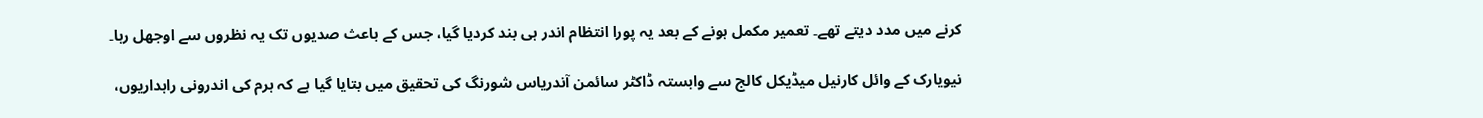کرنے میں مدد دیتے تھے۔ تعمیر مکمل ہونے کے بعد یہ پورا انتظام اندر ہی بند کردیا گیا، جس کے باعث صدیوں تک یہ نظروں سے اوجھل رہا۔

نیویارک کے وائل کارنیل میڈیکل کالج سے وابستہ ڈاکٹر سائمن آندریاس شورنگ کی تحقیق میں بتایا گیا ہے کہ ہرم کی اندرونی راہداریوں،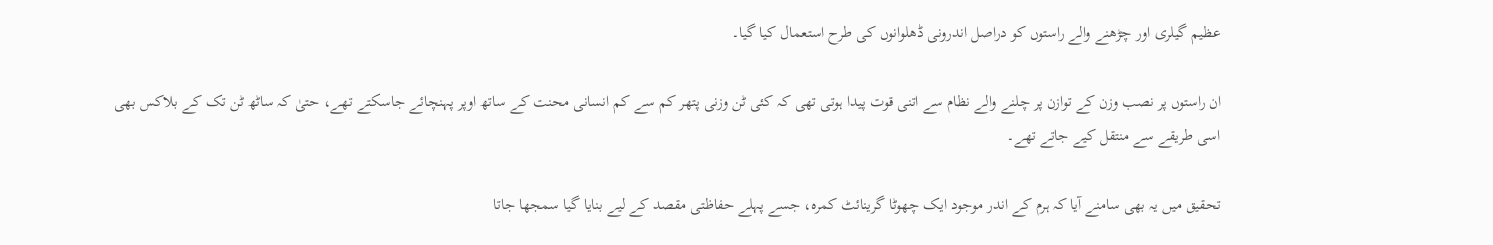عظیم گیلری اور چڑھنے والے راستوں کو دراصل اندرونی ڈھلوانوں کی طرح استعمال کیا گیا۔

ان راستوں پر نصب وزن کے توازن پر چلنے والے نظام سے اتنی قوت پیدا ہوتی تھی کہ کئی ٹن وزنی پتھر کم سے کم انسانی محنت کے ساتھ اوپر پہنچائے جاسکتے تھے، حتیٰ کہ ساٹھ ٹن تک کے بلاکس بھی اسی طریقے سے منتقل کیے جاتے تھے۔

تحقیق میں یہ بھی سامنے آیا کہ ہرم کے اندر موجود ایک چھوٹا گرینائٹ کمرہ، جسے پہلے حفاظتی مقصد کے لیے بنایا گیا سمجھا جاتا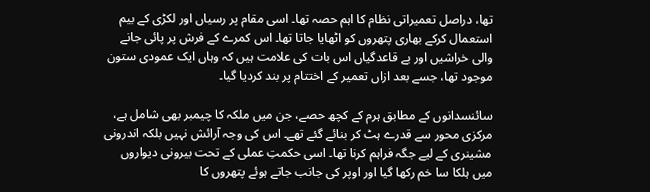تھا، دراصل تعمیراتی نظام کا اہم حصہ تھا۔ اسی مقام پر رسیاں اور لکڑی کے بیم استعمال کرکے بھاری پتھروں کو اٹھایا جاتا تھا۔ اس کمرے کے فرش پر پائی جانے والی خراشیں اور بے قاعدگیاں اس بات کی علامت ہیں کہ وہاں ایک عمودی ستون موجود تھا، جسے بعد ازاں تعمیر کے اختتام پر بند کردیا گیا۔

سائنسدانوں کے مطابق ہرم کے کچھ حصے، جن میں ملکہ کا چیمبر بھی شامل ہے، مرکزی محور سے قدرے ہٹ کر بنائے گئے تھے۔ اس کی وجہ آرائش نہیں بلکہ اندرونی مشینری کے لیے جگہ فراہم کرنا تھا۔ اسی حکمتِ عملی کے تحت بیرونی دیواروں میں ہلکا سا خم رکھا گیا اور اوپر کی جانب جاتے ہوئے پتھروں کا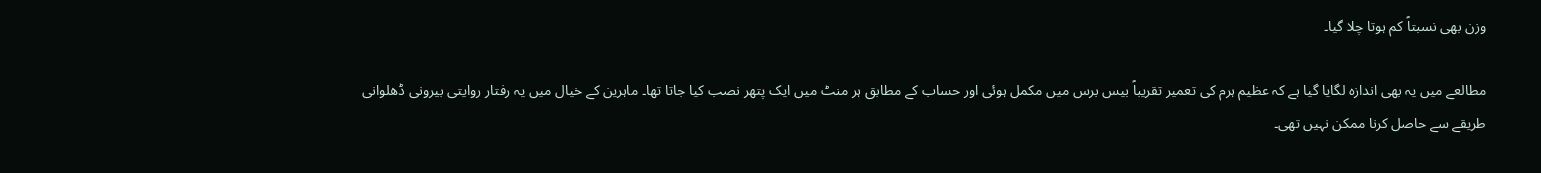وزن بھی نسبتاً کم ہوتا چلا گیا۔

مطالعے میں یہ بھی اندازہ لگایا گیا ہے کہ عظیم ہرم کی تعمیر تقریباً بیس برس میں مکمل ہوئی اور حساب کے مطابق ہر منٹ میں ایک پتھر نصب کیا جاتا تھا۔ ماہرین کے خیال میں یہ رفتار روایتی بیرونی ڈھلوانی طریقے سے حاصل کرنا ممکن نہیں تھی۔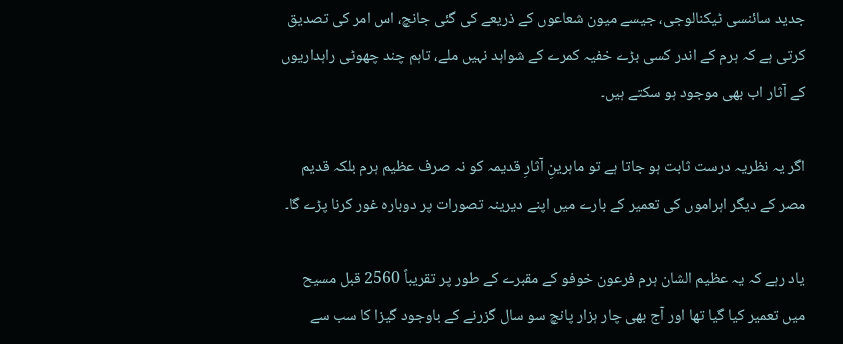جدید سائنسی ٹیکنالوجی، جیسے میون شعاعوں کے ذریعے کی گئی جانچ، اس امر کی تصدیق کرتی ہے کہ ہرم کے اندر کسی بڑے خفیہ کمرے کے شواہد نہیں ملے، تاہم چند چھوٹی راہداریوں کے آثار اب بھی موجود ہو سکتے ہیں۔

اگر یہ نظریہ درست ثابت ہو جاتا ہے تو ماہرینِ آثارِ قدیمہ کو نہ صرف عظیم ہرم بلکہ قدیم مصر کے دیگر اہراموں کی تعمیر کے بارے میں اپنے دیرینہ تصورات پر دوبارہ غور کرنا پڑے گا۔

یاد رہے کہ یہ عظیم الشان ہرم فرعون خوفو کے مقبرے کے طور پر تقریباً 2560 قبل مسیح میں تعمیر کیا گیا تھا اور آج بھی چار ہزار پانچ سو سال گزرنے کے باوجود گیزا کا سب سے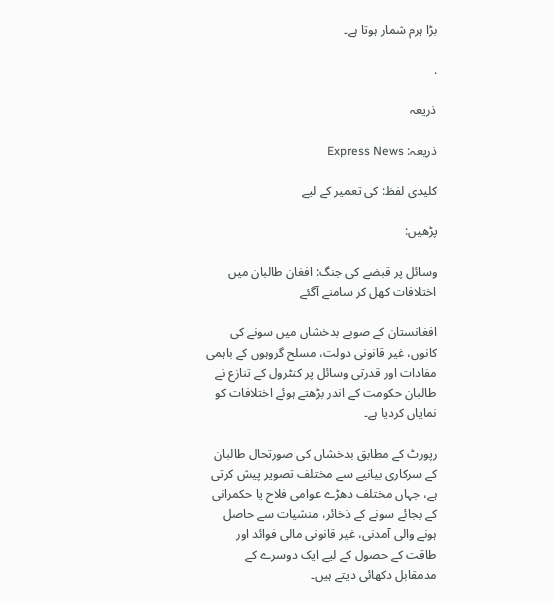بڑا ہرم شمار ہوتا ہے۔

.

ذریعہ

ذریعہ: Express News

کلیدی لفظ: کی تعمیر کے لیے

پڑھیں:

وسائل پر قبضے کی جنگ: افغان طالبان میں اختلافات کھل کر سامنے آگئے

افغانستان کے صوبے بدخشاں میں سونے کی کانوں، غیر قانونی دولت، مسلح گروہوں کے باہمی مفادات اور قدرتی وسائل پر کنٹرول کے تنازع نے طالبان حکومت کے اندر بڑھتے ہوئے اختلافات کو نمایاں کردیا ہے۔

رپورٹ کے مطابق بدخشاں کی صورتحال طالبان کے سرکاری بیانیے سے مختلف تصویر پیش کرتی ہے، جہاں مختلف دھڑے عوامی فلاح یا حکمرانی کے بجائے سونے کے ذخائر، منشیات سے حاصل ہونے والی آمدنی، غیر قانونی مالی فوائد اور طاقت کے حصول کے لیے ایک دوسرے کے مدمقابل دکھائی دیتے ہیں۔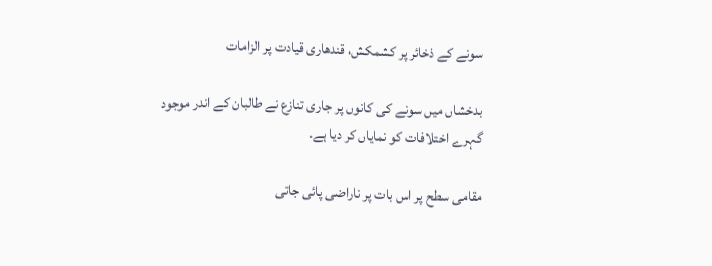سونے کے ذخائر پر کشمکش، قندھاری قیادت پر الزامات

بدخشاں میں سونے کی کانوں پر جاری تنازع نے طالبان کے اندر موجود گہرے اختلافات کو نمایاں کر دیا ہے۔

مقامی سطح پر اس بات پر ناراضی پائی جاتی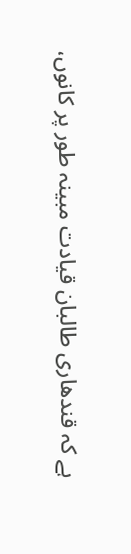ہے کہ قندھاری طالبان قیادت مبینہ طور پر کانوں،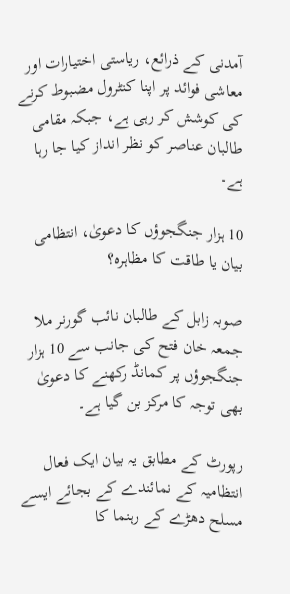آمدنی کے ذرائع، ریاستی اختیارات اور معاشی فوائد پر اپنا کنٹرول مضبوط کرنے کی کوشش کر رہی ہے، جبکہ مقامی طالبان عناصر کو نظر انداز کیا جا رہا ہے۔

10 ہزار جنگجوؤں کا دعویٰ، انتظامی بیان یا طاقت کا مظاہرہ؟

صوبہ زابل کے طالبان نائب گورنر ملا جمعہ خان فتح کی جانب سے 10 ہزار جنگجوؤں پر کمانڈ رکھنے کا دعویٰ بھی توجہ کا مرکز بن گیا ہے۔

رپورٹ کے مطابق یہ بیان ایک فعال انتظامیہ کے نمائندے کے بجائے ایسے مسلح دھڑے کے رہنما کا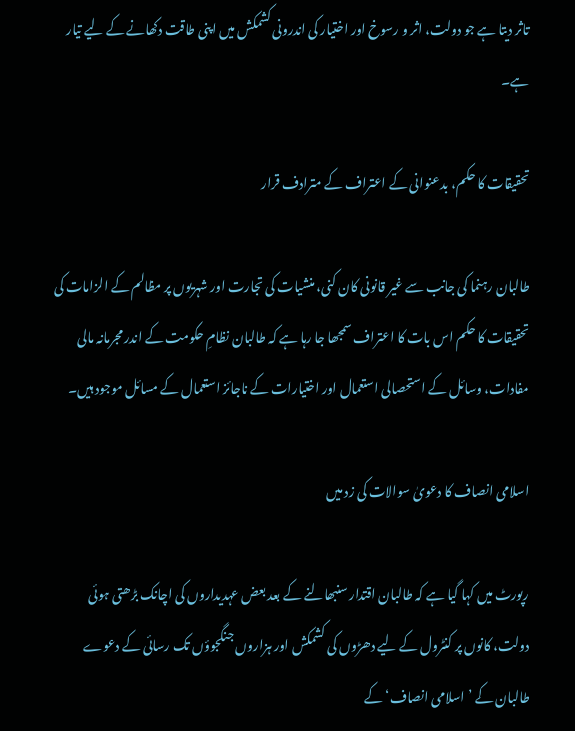تاثر دیتا ہے جو دولت، اثر و رسوخ اور اختیار کی اندرونی کشمکش میں اپنی طاقت دکھانے کے لیے تیار ہے۔

تحقیقات کا حکم، بدعنوانی کے اعتراف کے مترادف قرار

طالبان رہنما کی جانب سے غیر قانونی کان کنی، منشیات کی تجارت اور شہریوں پر مظالم کے الزامات کی تحقیقات کا حکم اس بات کا اعتراف سمجھا جا رہا ہے کہ طالبان نظامِ حکومت کے اندر مجرمانہ مالی مفادات، وسائل کے استحصالی استعمال اور اختیارات کے ناجائز استعمال کے مسائل موجود ہیں۔

اسلامی انصاف کا دعویٰ سوالات کی زد میں

رپورٹ میں کہا گیا ہے کہ طالبان اقتدار سنبھالنے کے بعد بعض عہدیداروں کی اچانک بڑھتی ہوئی دولت، کانوں پر کنٹرول کے لیے دھڑوں کی کشمکش اور ہزاروں جنگجوؤں تک رسائی کے دعوے طالبان کے ’اسلامی انصاف‘ کے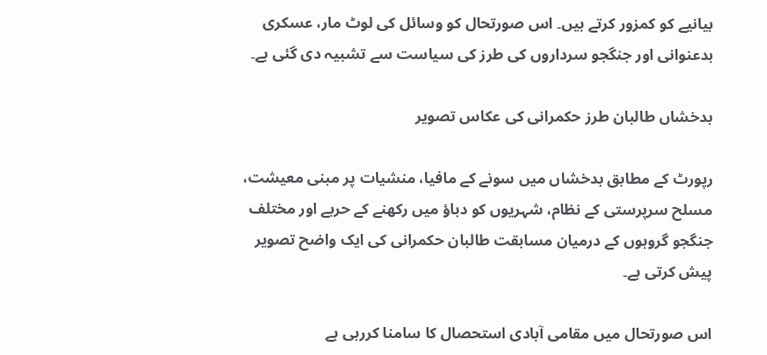بیانیے کو کمزور کرتے ہیں۔ اس صورتحال کو وسائل کی لوٹ مار، عسکری بدعنوانی اور جنگجو سرداروں کی طرز کی سیاست سے تشبیہ دی گئی ہے۔

بدخشاں طالبان طرز حکمرانی کی عکاس تصویر

رپورٹ کے مطابق بدخشاں میں سونے کے مافیا، منشیات پر مبنی معیشت، مسلح سرپرستی کے نظام، شہریوں کو دباؤ میں رکھنے کے حربے اور مختلف جنگجو گروہوں کے درمیان مسابقت طالبان حکمرانی کی ایک واضح تصویر پیش کرتی ہے۔

اس صورتحال میں مقامی آبادی استحصال کا سامنا کررہی ہے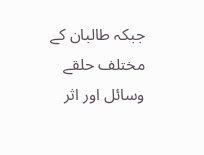جبکہ طالبان کے مختلف حلقے وسائل اور اثر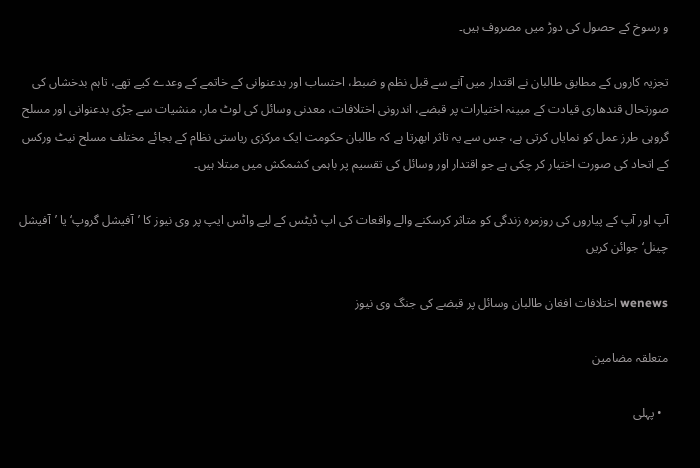و رسوخ کے حصول کی دوڑ میں مصروف ہیں۔

تجزیہ کاروں کے مطابق طالبان نے اقتدار میں آنے سے قبل نظم و ضبط، احتساب اور بدعنوانی کے خاتمے کے وعدے کیے تھے، تاہم بدخشاں کی صورتحال قندھاری قیادت کے مبینہ اختیارات پر قبضے، اندرونی اختلافات، معدنی وسائل کی لوٹ مار، منشیات سے جڑی بدعنوانی اور مسلح گروہی طرز عمل کو نمایاں کرتی ہے، جس سے یہ تاثر ابھرتا ہے کہ طالبان حکومت ایک مرکزی ریاستی نظام کے بجائے مختلف مسلح نیٹ ورکس کے اتحاد کی صورت اختیار کر چکی ہے جو اقتدار اور وسائل کی تقسیم پر باہمی کشمکش میں مبتلا ہیں۔

آپ اور آپ کے پیاروں کی روزمرہ زندگی کو متاثر کرسکنے والے واقعات کی اپ ڈیٹس کے لیے واٹس ایپ پر وی نیوز کا ’آفیشل گروپ‘ یا ’آفیشل چینل‘ جوائن کریں

wenews اختلافات افغان طالبان وسائل پر قبضے کی جنگ وی نیوز

متعلقہ مضامین

  • پہلی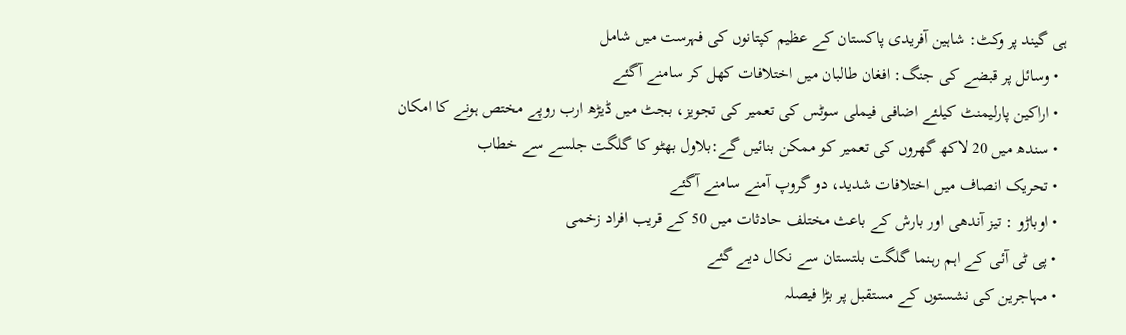ہی گیند پر وکٹ: شاہین آفریدی پاکستان کے عظیم کپتانوں کی فہرست میں شامل
  • وسائل پر قبضے کی جنگ: افغان طالبان میں اختلافات کھل کر سامنے آگئے
  • اراکین پارلیمنٹ کیلئے اضافی فیملی سوٹس کی تعمیر کی تجویز، بجٹ میں ڈیڑھ ارب روپے مختص ہونے کا امکان
  • سندھ میں 20 لاکھ گھروں کی تعمیر کو ممکن بنائیں گے:بلاول بھٹو کا گلگت جلسے سے خطاب
  • تحریک انصاف میں اختلافات شدید، دو گروپ آمنے سامنے آگئے
  • اوباڑو : تیز آندھی اور بارش کے باعث مختلف حادثات میں 50 کے قریب افراد زخمی
  • پی ٹی آئی کے اہم رہنما گلگت بلتستان سے نکال دیے گئے
  • مہاجرین کی نشستوں کے مستقبل پر بڑا فیصلہ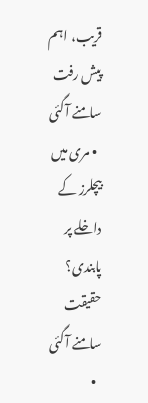قریب، اہم پیش رفت سامنے آگئی
  • مری میں بیچلرز کے داخلے پر پابندی؟ حقیقت سامنے آگئی
  •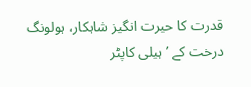قدرت کا حیرت انگیز شاہکار، ہولونگ درخت کے ’ہیلی کاپٹر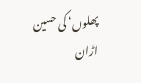پھلوں‘ کی حسین اڑان